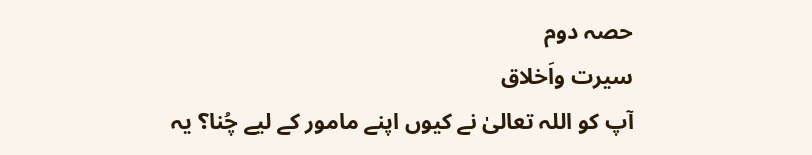حصہ دوم
سیرت واَخلاق
آپ کو اللہ تعالیٰ نے کیوں اپنے مامور کے لیے چُنا؟ یہ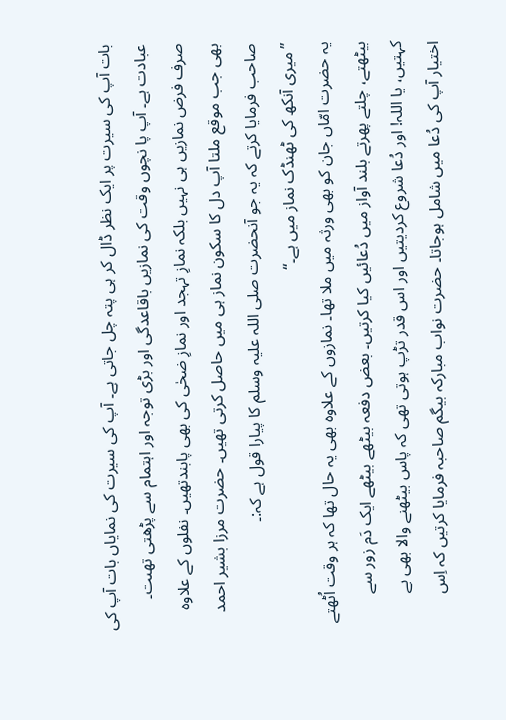بات آپ کی سیرت پر ایک نظر ڈال کر ہی پتہ چل جاتی ہے۔ آپ کی سیرت کی نمایاں بات آپ کی عبادت ہے۔ آپ پا نچوں وقت کی نمازیں باقاعدگی اور بڑی توجہ اور اہتمام سے پڑھتی تھںت۔ صرف فرض نمازیں ہی نہیں بلکہ نمازِ تہجد اور نمازِ ضحٰی کی بھی پابندتھیں۔ نفلوں کے علاوہ بھی جب موقع ملتا آپ دل کا سکون نماز ہی میں حاصل کرتی تھیں۔ حضرت مرزا بشیر احمد صاحب فرمایا کرتے کہ یہ جو آنحضرت صلی اللہ علیہ وسلم کا پیارا قول ہے کہ:۔
”میری آنکھ کی ٹھنڈک نماز میں ہے۔“
یہ حضرت امّاں جان کو بھی ورثہ میں ملا تھا۔ نمازوں کے علاوہ بھی یہ حال تھا کہ ہر وقت اُٹھتے بیٹھتے، چلتے پھرتے بلند آواز میں دُعائیں کیا کرتیں۔ بعض دفعہ بیٹھے بیٹھے ایک دَم زور سے کہتیں، یا اللہ! اور دُعا شروع کردیتیں اور اس قدر تڑپ ہوتی تھی کہ پاس بیٹھنے والا بھی بے اختیار آپ کی دُعا میں شامل ہوجاتا۔ حضرت نواب مبارکہ بیگم صاحبہ فرمایا کرتیں کہ اِس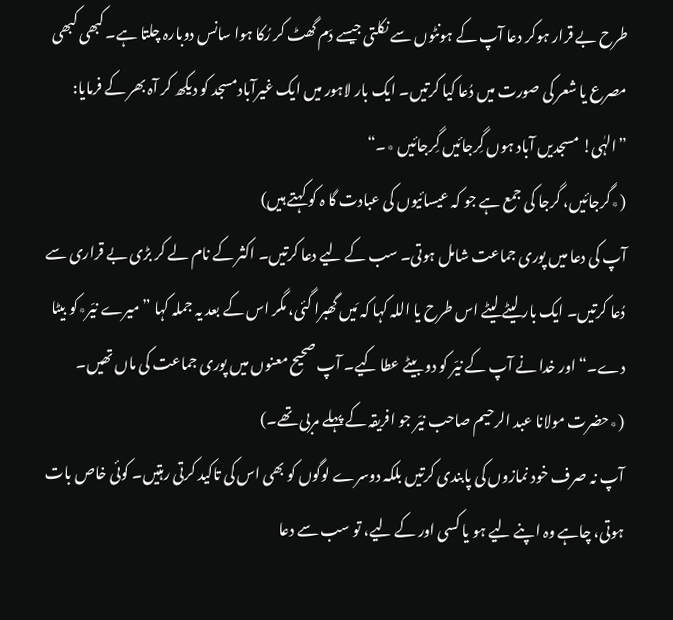طرح بے قرار ہوکر دعا آپ کے ہونٹوں سے نکلتی جیسے دَم گھٹ کر رُکا ہوا سانس دوبارہ چلتا ہے۔ کبھی کبھی مصرع یا شعر کی صورت میں دُعا کیا کرتیں۔ ایک بار لاہور میں ایک غیرآبادمسجد کو دیکھ کر آہ بھر کے فرمایا:
”الہٰی! مسجدیں آباد ہوں گِرجائیں گِرجائیں ٭۔“
(٭گرجائیں، گرجا کی جمع ہے جو کہ عیسائیوں کی عبادت گا ہ کو کہتے ہیں)
آپ کی دعا میں پوری جماعت شامل ہوتی۔ سب کے لیے دعا کرتیں۔ اکثر کے نام لے کر بڑی بے قراری سے دُعا کرتیں۔ ایک بار لیٹے لیٹے اس طرح یا اللہ کہا کہ مَیں گھبرا گئی، مگر اس کے بعد یہ جملہ کہا ”میرے نیّر٭کو بیٹا دے۔“ اور خدا نے آپ کے نیّر کو دو بیٹے عطا کیے۔ آپ صحیح معنوں میں پوری جماعت کی ماں تھیں۔
(٭حضرت مولانا عبد الرحیم صاحب نیّر جو افریقہ کے پہلے مربی تھے۔)
آپ نہ صرف خود نمازوں کی پابندی کرتیں بلکہ دوسرے لوگوں کو بھی اس کی تاکید کرتی رہتیں۔ کوئی خاص بات ہوتی، چاہے وہ اپنے لیے ہو یا کسی اور کے لیے، تو سب سے دعا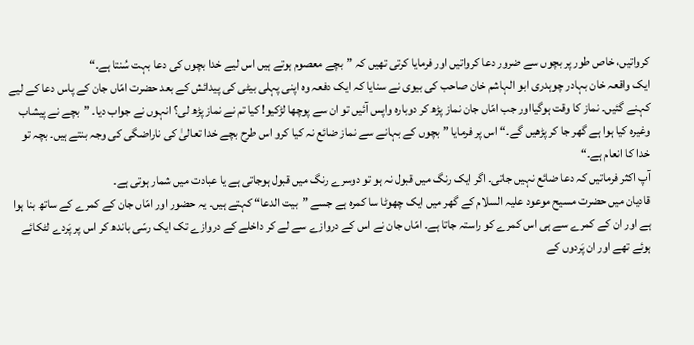کرواتیں، خاص طور پر بچوں سے ضرور دعا کرواتیں اور فرمایا کرتی تھیں کہ ”بچے معصوم ہوتے ہیں اس لیے خدا بچوں کی دعا بہت سُنتا ہے۔“
ایک واقعہ خان بہادر چوہدری ابو الہاشم خان صاحب کی بیوی نے سنایا کہ ایک دفعہ وہ اپنی پہلی بیٹی کی پیدائش کے بعد حضرت امّاں جان کے پاس دعا کے لیے کہنے گئیں۔ نماز کا وقت ہوگیااور جب امّاں جان نماز پڑھ کر دوبارہ واپس آئیں تو ان سے پوچھا لڑکیو! کیا تم نے نماز پڑھ لی؟ انہوں نے جواب دیا۔ ”بچے نے پیشاب وغیرہ کیا ہوا ہے گھر جا کر پڑھیں گے۔“ اس پر فرمایا ”بچوں کے بہانے سے نماز ضائع نہ کیا کرو اس طرح بچے خدا تعالیٰ کی ناراضگی کی وجہ بنتے ہیں۔ بچہ تو خدا کا انعام ہے۔“
آپ اکثر فرماتیں کہ دعا ضائع نہیں جاتی۔ اگر ایک رنگ میں قبول نہ ہو تو دوسرے رنگ میں قبول ہوجاتی ہے یا عبادت میں شمار ہوتی ہے۔
قادیان میں حضرت مسیح موعود علیہ السلام کے گھر میں ایک چھوٹا سا کمرہ ہے جسے ”بیت الدعا“ کہتے ہیں۔ یہ حضور اور امّاں جان کے کمرے کے ساتھ بنا ہوا ہے اور ان کے کمرے سے ہی اس کمرے کو راستہ جاتا ہے۔ امّاں جان نے اس کے دروازے سے لے کر داخلے کے دروازے تک ایک رسّی باندھ کر اس پر پَردے لٹکائے ہوئے تھے اور ان پَردوں کے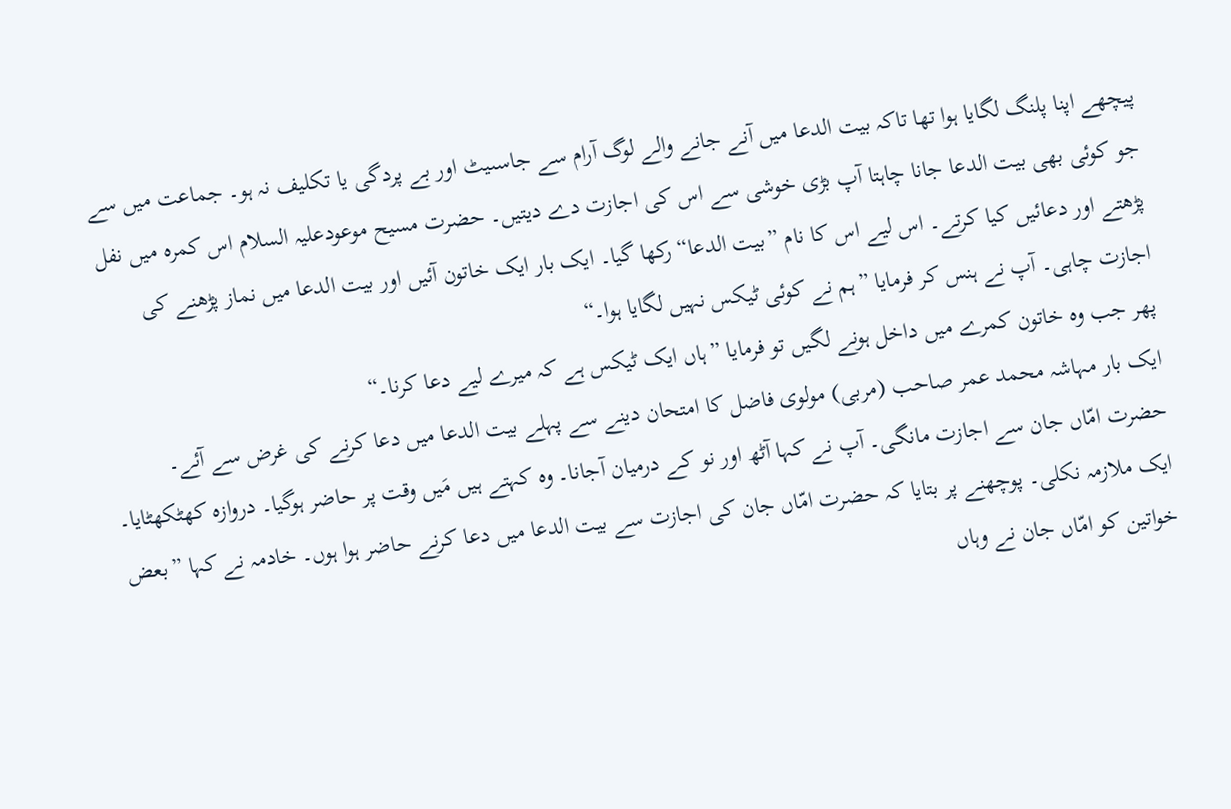پیچھے اپنا پلنگ لگایا ہوا تھا تاکہ بیت الدعا میں آنے جانے والے لوگ آرام سے جاسںیٹ اور بے پردگی یا تکلیف نہ ہو۔ جماعت میں سے جو کوئی بھی بیت الدعا جانا چاہتا آپ بڑی خوشی سے اس کی اجازت دے دیتیں۔ حضرت مسیح موعودعلیہ السلام اس کمرہ میں نفل پڑھتے اور دعائیں کیا کرتے۔ اس لیے اس کا نام ”بیت الدعا“ رکھا گیا۔ ایک بار ایک خاتون آئیں اور بیت الدعا میں نماز پڑھنے کی اجازت چاہی۔ آپ نے ہنس کر فرمایا ”ہم نے کوئی ٹیکس نہیں لگایا ہوا۔“
پھر جب وہ خاتون کمرے میں داخل ہونے لگیں تو فرمایا ”ہاں ایک ٹیکس ہے کہ میرے لیے دعا کرنا۔“
ایک بار مہاشہ محمد عمر صاحب (مربی) مولوی فاضل کا امتحان دینے سے پہلے بیت الدعا میں دعا کرنے کی غرض سے آئے۔ حضرت امّاں جان سے اجازت مانگی۔ آپ نے کہا آٹھ اور نو کے درمیان آجانا۔ وہ کہتے ہیں مَیں وقت پر حاضر ہوگیا۔ دروازہ کھٹکھٹایا۔ ایک ملازمہ نکلی۔ پوچھنے پر بتایا کہ حضرت امّاں جان کی اجازت سے بیت الدعا میں دعا کرنے حاضر ہوا ہوں۔ خادمہ نے کہا ”بعض خواتین کو امّاں جان نے وہاں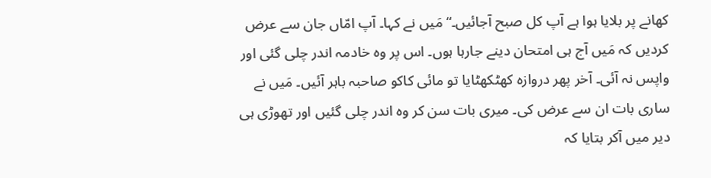کھانے پر بلایا ہوا ہے آپ کل صبح آجائیں۔“ مَیں نے کہا۔ آپ امّاں جان سے عرض کردیں کہ مَیں آج ہی امتحان دینے جارہا ہوں۔ اس پر وہ خادمہ اندر چلی گئی اور واپس نہ آئی۔ آخر پھر دروازہ کھٹکھٹایا تو مائی کاکو صاحبہ باہر آئیں۔ مَیں نے ساری بات ان سے عرض کی۔ میری بات سن کر وہ اندر چلی گئیں اور تھوڑی ہی دیر میں آکر بتایا کہ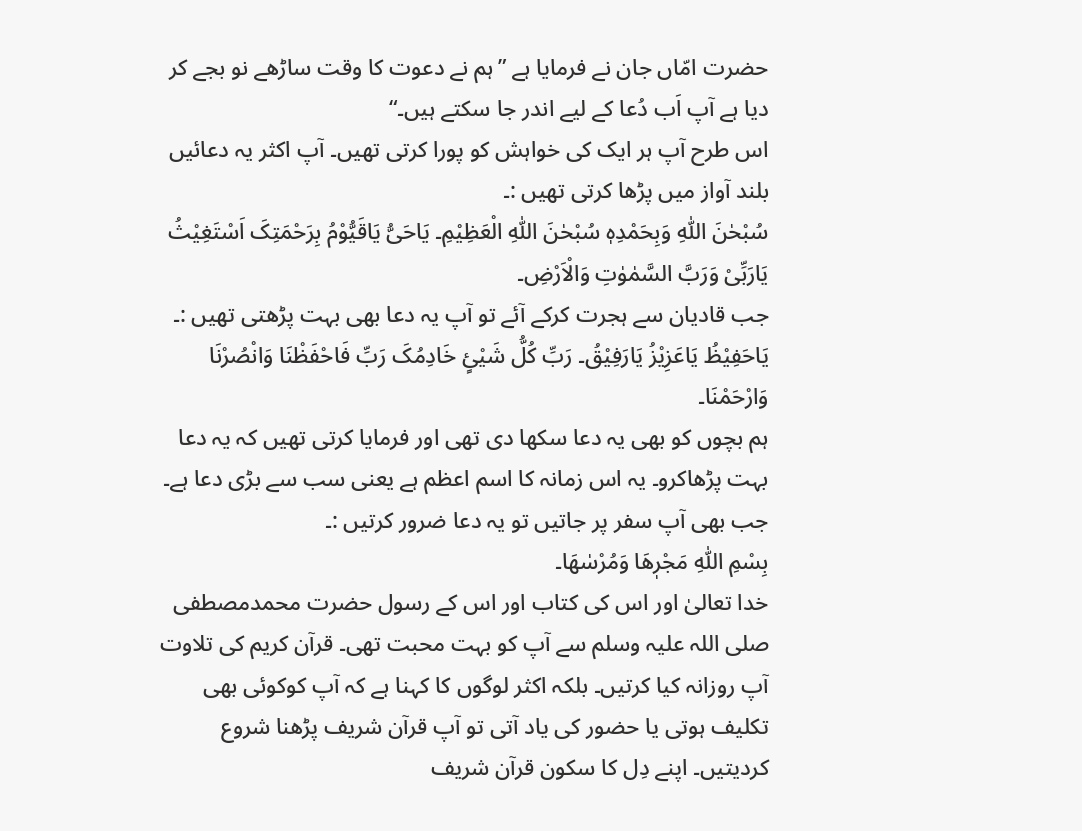حضرت امّاں جان نے فرمایا ہے ”ہم نے دعوت کا وقت ساڑھے نو بجے کر دیا ہے آپ اَب دُعا کے لیے اندر جا سکتے ہیں۔“
اس طرح آپ ہر ایک کی خواہش کو پورا کرتی تھیں۔ آپ اکثر یہ دعائیں بلند آواز میں پڑھا کرتی تھیں :۔
سُبْحٰنَ اللّٰہِ وَبِحَمْدِہٖ سُبْحٰنَ اللّٰہِ الْعَظِیْمِ۔ یَاحَیُّ یَاقَیُّوْمُ بِرَحْمَتِکَ اَسْتَغِیْثُ یَارَبِّیْ وَرَبَّ السَّمٰوٰتِ وَالْاَرْضِ۔
جب قادیان سے ہجرت کرکے آئے تو آپ یہ دعا بھی بہت پڑھتی تھیں :۔
یَاحَفِیْظُ یَاعَزِیْزُ یَارَفِیْقُ۔ رَبِّ کُلُّ شَیْئٍ خَادِمُکَ رَبِّ فَاحْفَظْنَا وَانْصُرْنَا وَارْحَمْنَا۔
ہم بچوں کو بھی یہ دعا سکھا دی تھی اور فرمایا کرتی تھیں کہ یہ دعا بہت پڑھاکرو۔ یہ اس زمانہ کا اسم اعظم ہے یعنی سب سے بڑی دعا ہے۔ جب بھی آپ سفر پر جاتیں تو یہ دعا ضرور کرتیں :۔
بِسْمِ اللّٰہِ مَجْرٖھَا وَمُرْسٰھَا۔
خدا تعالیٰ اور اس کی کتاب اور اس کے رسول حضرت محمدمصطفی صلی اللہ علیہ وسلم سے آپ کو بہت محبت تھی۔ قرآن کریم کی تلاوت آپ روزانہ کیا کرتیں۔ بلکہ اکثر لوگوں کا کہنا ہے کہ آپ کوکوئی بھی تکلیف ہوتی یا حضور کی یاد آتی تو آپ قرآن شریف پڑھنا شروع کردیتیں۔ اپنے دِل کا سکون قرآن شریف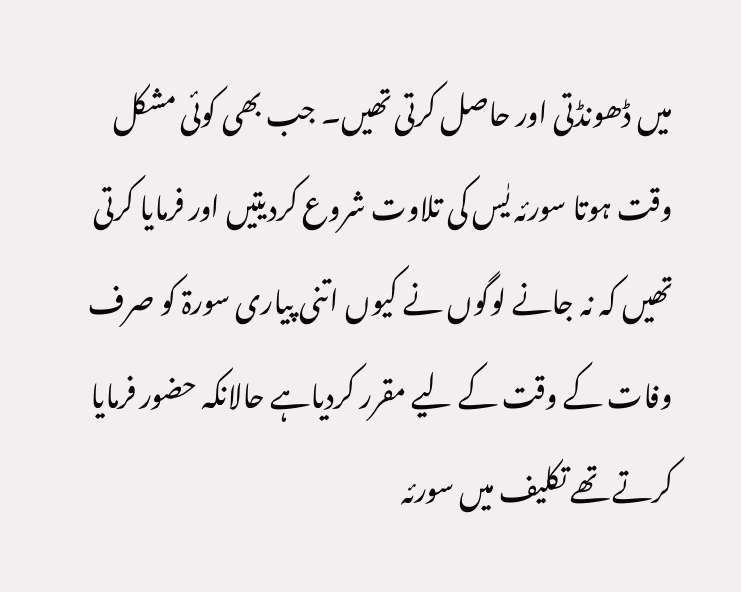میں ڈھونڈتی اور حاصل کرتی تھیں۔ جب بھی کوئی مشکل وقت ہوتا سورئہ یٰس کی تلاوت شروع کردیتیں اور فرمایا کرتی تھیں کہ نہ جانے لوگوں نے کیوں اتنی پیاری سورۃ کو صرف وفات کے وقت کے لیے مقرر کردیاہے حالانکہ حضور فرمایا کرتے تھے تکلیف میں سورئہ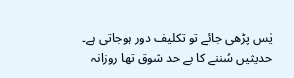یٰس پڑھی جائے تو تکلیف دور ہوجاتی ہے۔
حدیثیں سُننے کا بے حد شوق تھا روزانہ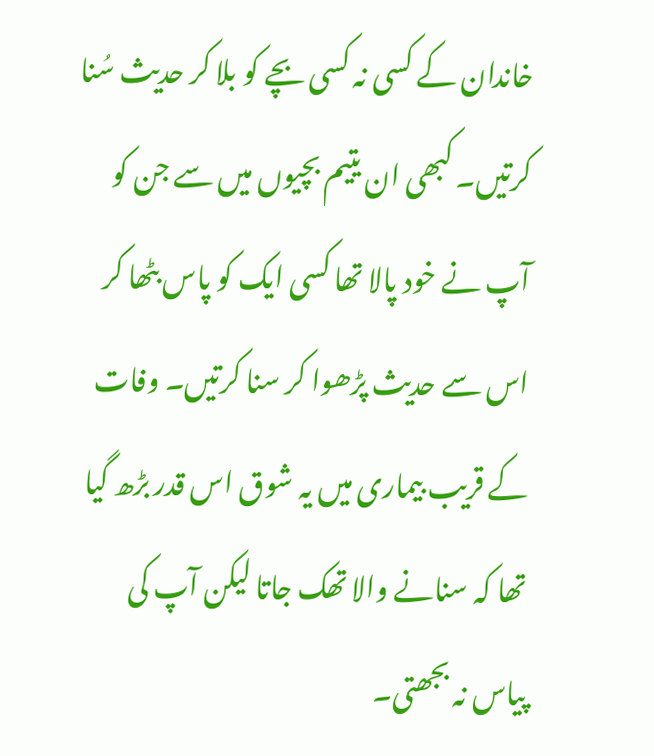خاندان کے کسی نہ کسی بچے کو بلا کر حدیث سُنا کرتیں۔ کبھی ان یتیم بچیوں میں سے جن کو آپ نے خود پالا تھا کسی ایک کو پاس بٹھا کر اس سے حدیث پڑھوا کر سنا کرتیں۔ وفات کے قریب بیماری میں یہ شوق اس قدر بڑھ گیا تھا کہ سنانے والا تھک جاتا لیکن آپ کی پیاس نہ بجھتی۔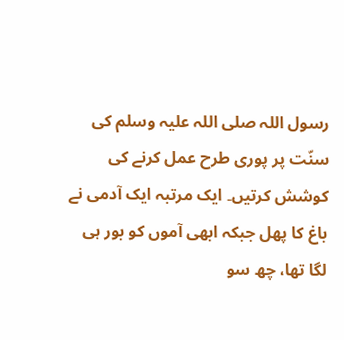رسول اللہ صلی اللہ علیہ وسلم کی سنّت پر پوری طرح عمل کرنے کی کوشش کرتیں۔ ایک مرتبہ ایک آدمی نے باغ کا پھل جبکہ ابھی آموں کو بور ہی لگا تھا، چھ سو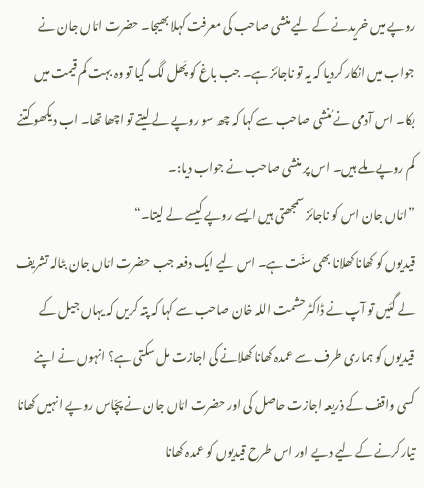روپے میں خریدنے کے لیے منشی صاحب کی معرفت کہلا بھیجا۔ حضرت امّاں جان نے جواب میں انکار کردیا کہ یہ تو ناجائز ہے۔ جب باغ کو پَھل لگ گیا تو وہ بہت کم قیمت میں بکا۔ اس آدمی نے مُنشی صاحب سے کہا کہ چھ سو روپے لے لیتے تو اچھا تھا۔ اب دیکھو کتنے کم روپے ملے ہیں۔ اس پر منشی صاحب نے جواب دیا:۔
”امّاں جان اس کو ناجائز سمجھتی ہیں ایسے روپے کیسے لے لیتا۔“
قیدیوں کو کھانا کھلانا بھی سنّت ہے۔ اس لیے ایک دفعہ جب حضرت امّاں جان بٹالہ تشریف لے گئیں تو آپ نے ڈاکٹرحشمت اللہ خان صاحب سے کہا کہ پتہ کریں کہ یہاں جیل کے قیدیوں کو ہماری طرف سے عمدہ کھانا کھلانے کی اجازت مل سکتی ہے؟ انہوں نے اپنے کسی واقف کے ذریعہ اجازت حاصل کی اور حضرت امّاں جان نے پچّاس روپے انہیں کھانا تیارکرنے کے لیے دیے اور اس طرح قیدیوں کو عمدہ کھانا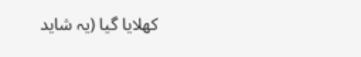کھلایا گیا (یہ شاید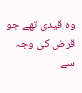وہ قیدی تھے جو قرض کی وجہ سے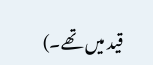قید میں تھے۔)